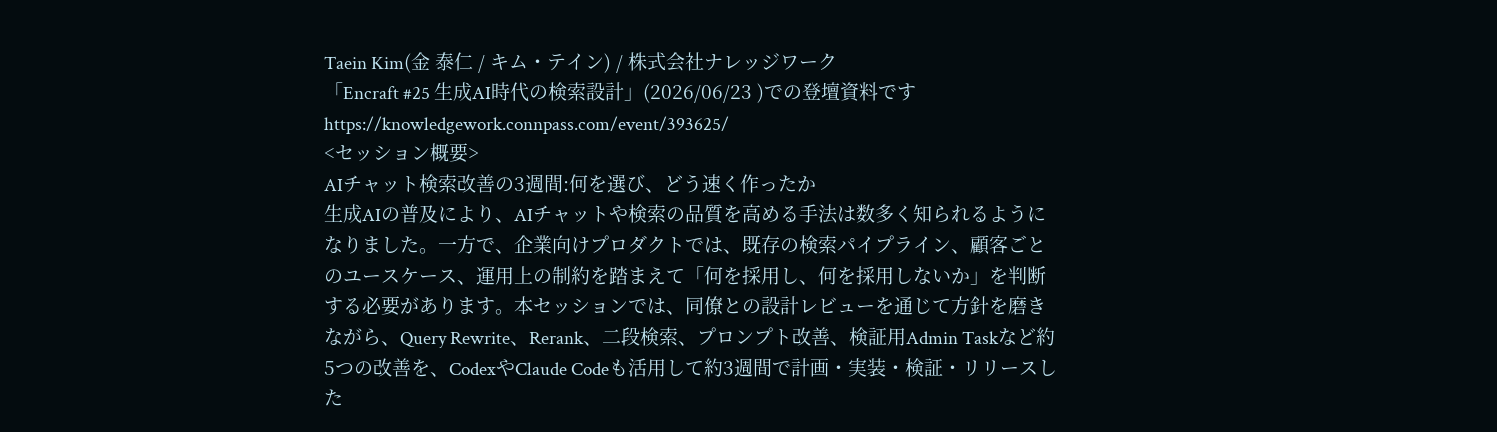Taein Kim(金 泰仁 / キム・テイン) / 株式会社ナレッジワーク
「Encraft #25 生成AI時代の検索設計」(2026/06/23 )での登壇資料です
https://knowledgework.connpass.com/event/393625/
<セッション概要>
AIチャット検索改善の3週間:何を選び、どう速く作ったか
生成AIの普及により、AIチャットや検索の品質を高める手法は数多く知られるようになりました。一方で、企業向けプロダクトでは、既存の検索パイプライン、顧客ごとのユースケース、運用上の制約を踏まえて「何を採用し、何を採用しないか」を判断する必要があります。本セッションでは、同僚との設計レビューを通じて方針を磨きながら、Query Rewrite、Rerank、二段検索、プロンプト改善、検証用Admin Taskなど約5つの改善を、CodexやClaude Codeも活用して約3週間で計画・実装・検証・リリースした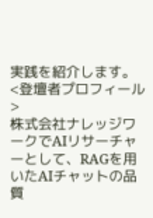実践を紹介します。
<登壇者プロフィール>
株式会社ナレッジワークでAIリサーチャーとして、RAGを用いたAIチャットの品質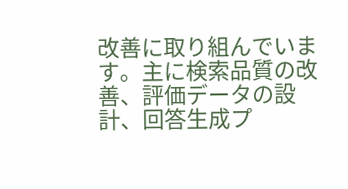改善に取り組んでいます。主に検索品質の改善、評価データの設計、回答生成プ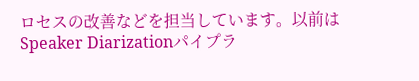ロセスの改善などを担当しています。以前はSpeaker Diarizationパイプラ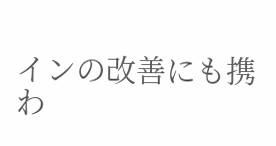インの改善にも携わ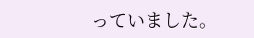っていました。